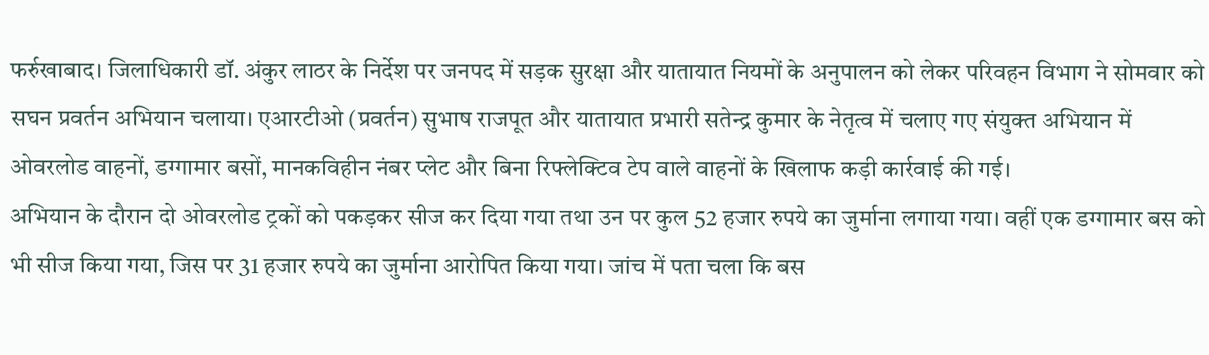फर्रुखाबाद। जिलाधिकारी डॉ. अंकुर लाठर के निर्देश पर जनपद में सड़क सुरक्षा और यातायात नियमों के अनुपालन को लेकर परिवहन विभाग ने सोमवार को सघन प्रवर्तन अभियान चलाया। एआरटीओ (प्रवर्तन) सुभाष राजपूत और यातायात प्रभारी सतेन्द्र कुमार के नेतृत्व में चलाए गए संयुक्त अभियान में ओवरलोड वाहनों, डग्गामार बसों, मानकविहीन नंबर प्लेट और बिना रिफ्लेक्टिव टेप वाले वाहनों के खिलाफ कड़ी कार्रवाई की गई।
अभियान के दौरान दो ओवरलोड ट्रकों को पकड़कर सीज कर दिया गया तथा उन पर कुल 52 हजार रुपये का जुर्माना लगाया गया। वहीं एक डग्गामार बस को भी सीज किया गया, जिस पर 31 हजार रुपये का जुर्माना आरोपित किया गया। जांच में पता चला कि बस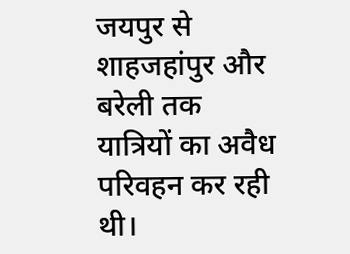जयपुर से शाहजहांपुर और बरेली तक यात्रियों का अवैध परिवहन कर रही थी।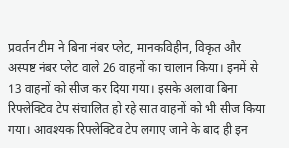प्रवर्तन टीम ने बिना नंबर प्लेट, मानकविहीन, विकृत और अस्पष्ट नंबर प्लेट वाले 26 वाहनों का चालान किया। इनमें से 13 वाहनों को सीज कर दिया गया। इसके अलावा बिना रिफ्लेक्टिव टेप संचालित हो रहे सात वाहनों को भी सीज किया गया। आवश्यक रिफ्लेक्टिव टेप लगाए जाने के बाद ही इन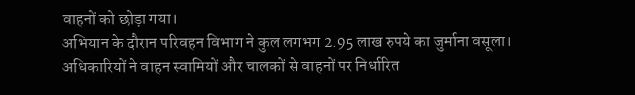वाहनों को छोड़ा गया।
अभियान के दौरान परिवहन विभाग ने कुल लगभग 2.95 लाख रुपये का जुर्माना वसूला। अधिकारियों ने वाहन स्वामियों और चालकों से वाहनों पर निर्धारित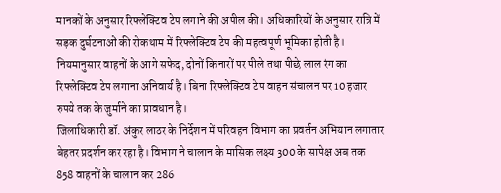मानकों के अनुसार रिफ्लेक्टिव टेप लगाने की अपील की। अधिकारियों के अनुसार रात्रि में सड़क दुर्घटनाओं की रोकथाम में रिफ्लेक्टिव टेप की महत्वपूर्ण भूमिका होती है। नियमानुसार वाहनों के आगे सफेद, दोनों किनारों पर पीले तथा पीछे लाल रंग का रिफ्लेक्टिव टेप लगाना अनिवार्य है। बिना रिफ्लेक्टिव टेप वाहन संचालन पर 10 हजार रुपये तक के जुर्माने का प्रावधान है।
जिलाधिकारी डॉ. अंकुर लाठर के निर्देशन में परिवहन विभाग का प्रवर्तन अभियान लगातार बेहतर प्रदर्शन कर रहा है। विभाग ने चालान के मासिक लक्ष्य 300 के सापेक्ष अब तक 858 वाहनों के चालान कर 286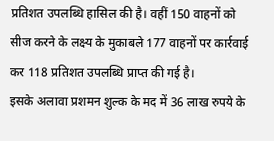प्रतिशत उपलब्धि हासिल की है। वहीं 150 वाहनों को सीज करने के लक्ष्य के मुकाबले 177 वाहनों पर कार्रवाई कर 118 प्रतिशत उपलब्धि प्राप्त की गई है।
इसके अलावा प्रशमन शुल्क के मद में 36 लाख रुपये के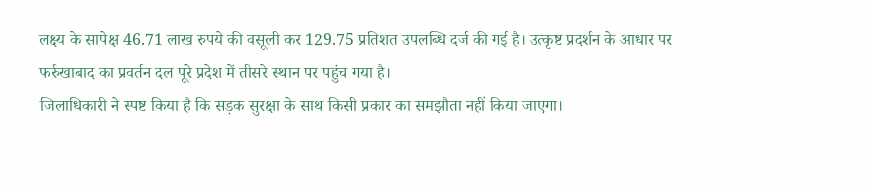लक्ष्य के सापेक्ष 46.71 लाख रुपये की वसूली कर 129.75 प्रतिशत उपलब्धि दर्ज की गई है। उत्कृष्ट प्रदर्शन के आधार पर फर्रुखाबाद का प्रवर्तन दल पूरे प्रदेश में तीसरे स्थान पर पहुंच गया है।
जिलाधिकारी ने स्पष्ट किया है कि सड़क सुरक्षा के साथ किसी प्रकार का समझौता नहीं किया जाएगा।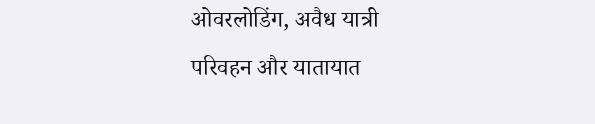ओवरलोडिंग, अवैध यात्री परिवहन और यातायात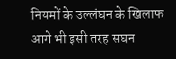नियमों के उल्लंघन के खिलाफ आगे भी इसी तरह सघन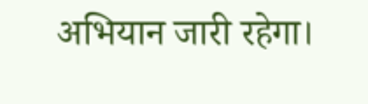अभियान जारी रहेगा।